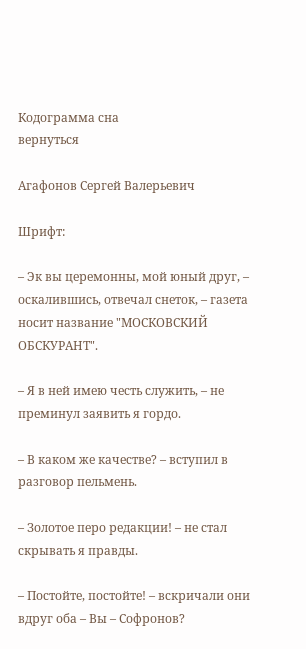Кодограмма сна
вернуться

Агафонов Сергей Валерьевич

Шрифт:

– Эк вы церемонны, мой юный друг, – оскалившись, отвечал снеток, – газета носит название "МОСКОВСКИЙ ОБСКУРАНТ".

– Я в ней имею честь служить, – не преминул заявить я гордо.

– В каком же качестве? – вступил в разговор пельмень.

– Золотое перо редакции! – не стал скрывать я правды.

– Постойте, постойте! – вскричали они вдруг оба – Вы – Софронов?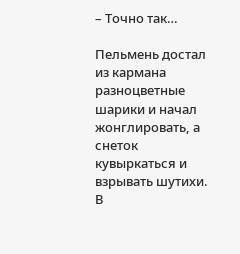– Точно так…

Пельмень достал из кармана разноцветные шарики и начал жонглировать, а снеток кувыркаться и взрывать шутихи. В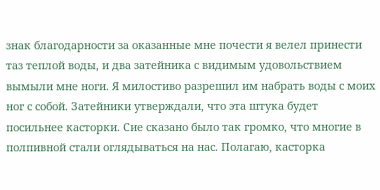знак благодарности за оказанные мне почести я велел принести таз теплой воды, и два затейника с видимым удовольствием вымыли мне ноги. Я милостиво разрешил им набрать воды с моих ног с собой. Затейники утверждали, что эта штука будет посильнее касторки. Сие сказано было так громко, что многие в полпивной стали оглядываться на нас. Полагаю, касторка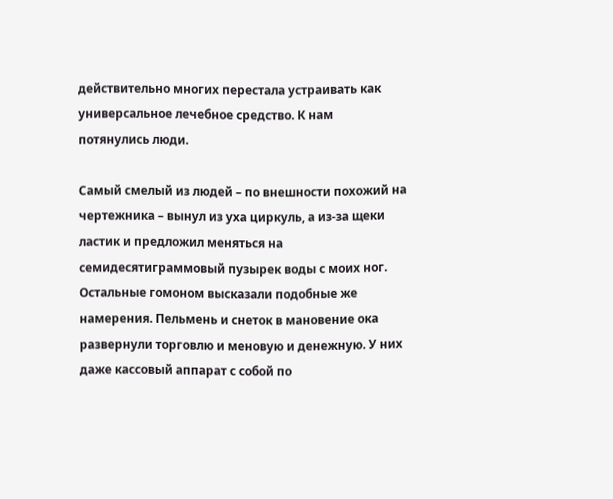действительно многих перестала устраивать как универсальное лечебное средство. К нам потянулись люди.

Самый смелый из людей – по внешности похожий на чертежника – вынул из уха циркуль, а из-за щеки ластик и предложил меняться на семидесятиграммовый пузырек воды с моих ног. Остальные гомоном высказали подобные же намерения. Пельмень и снеток в мановение ока развернули торговлю и меновую и денежную. У них даже кассовый аппарат с собой по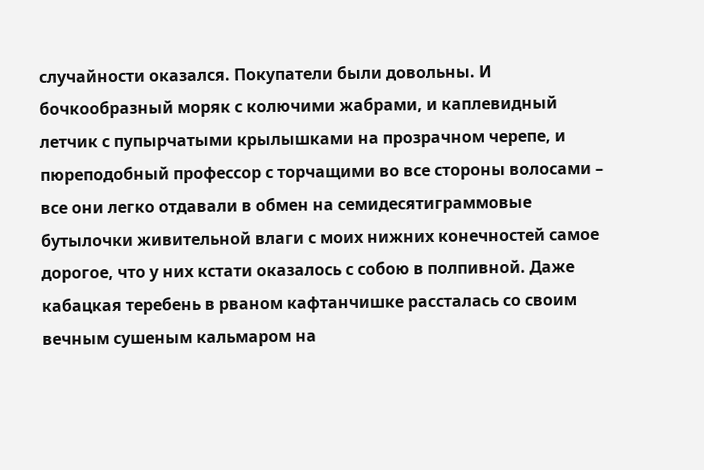случайности оказался. Покупатели были довольны. И бочкообразный моряк с колючими жабрами, и каплевидный летчик с пупырчатыми крылышками на прозрачном черепе, и пюреподобный профессор с торчащими во все стороны волосами – все они легко отдавали в обмен на семидесятиграммовые бутылочки живительной влаги с моих нижних конечностей самое дорогое, что у них кстати оказалось с собою в полпивной. Даже кабацкая теребень в рваном кафтанчишке рассталась со своим вечным сушеным кальмаром на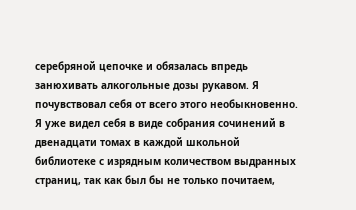серебряной цепочке и обязалась впредь занюхивать алкогольные дозы рукавом. Я почувствовал себя от всего этого необыкновенно. Я уже видел себя в виде собрания сочинений в двенадцати томах в каждой школьной библиотеке с изрядным количеством выдранных страниц, так как был бы не только почитаем,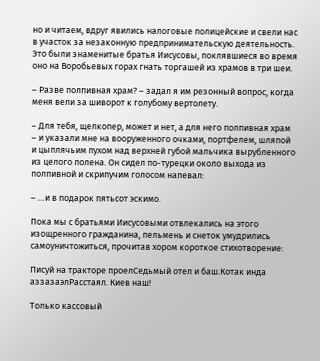но и читаем, вдруг явились налоговые полицейские и свели нас в участок за незаконную предпринимательскую деятельность. Это были знаменитые братья Иисусовы, поклявшиеся во время оно на Воробьевых горах гнать торгашей из храмов в три шеи.

– Разве полпивная храм? – задал я им резонный вопрос, когда меня вели за шиворот к голубому вертолету.

– Для тебя, щелкопер, может и нет, а для него полпивная храм – и указали мне на вооруженного очками, портфелем, шляпой и цыплячьим пухом над верхней губой мальчика вырубленного из целого полена. Он сидел по-турецки около выхода из полпивной и скрипучим голосом напевал:

– …и в подарок пятьсот эскимо.

Пока мы с братьями Иисусовыми отвлекались на этого изощренного гражданина, пельмень и снеток умудрились самоуничтожиться, прочитав хором короткое стихотворение:

Писуй на тракторе проелСедьмый отел и баш.Котак инда аззазаэлРасстаял. Киев наш!

Только кассовый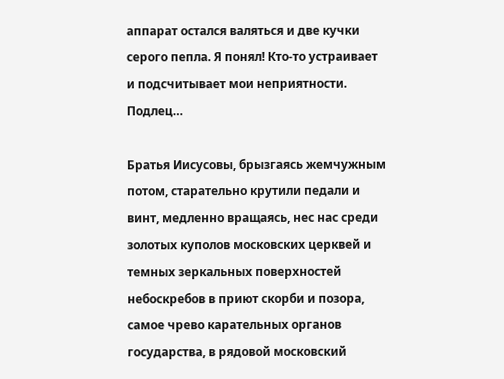аппарат остался валяться и две кучки серого пепла. Я понял! Кто-то устраивает и подсчитывает мои неприятности. Подлец…

Братья Иисусовы, брызгаясь жемчужным потом, старательно крутили педали и винт, медленно вращаясь, нес нас среди золотых куполов московских церквей и темных зеркальных поверхностей небоскребов в приют скорби и позора, самое чрево карательных органов государства, в рядовой московский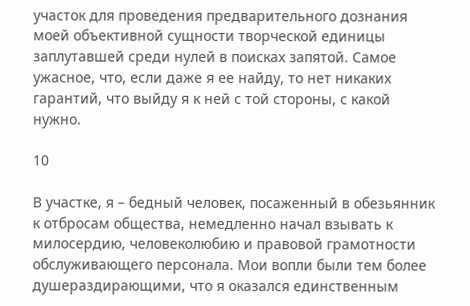участок для проведения предварительного дознания моей объективной сущности творческой единицы заплутавшей среди нулей в поисках запятой. Самое ужасное, что, если даже я ее найду, то нет никаких гарантий, что выйду я к ней с той стороны, с какой нужно.

10

В участке, я – бедный человек, посаженный в обезьянник к отбросам общества, немедленно начал взывать к милосердию, человеколюбию и правовой грамотности обслуживающего персонала. Мои вопли были тем более душераздирающими, что я оказался единственным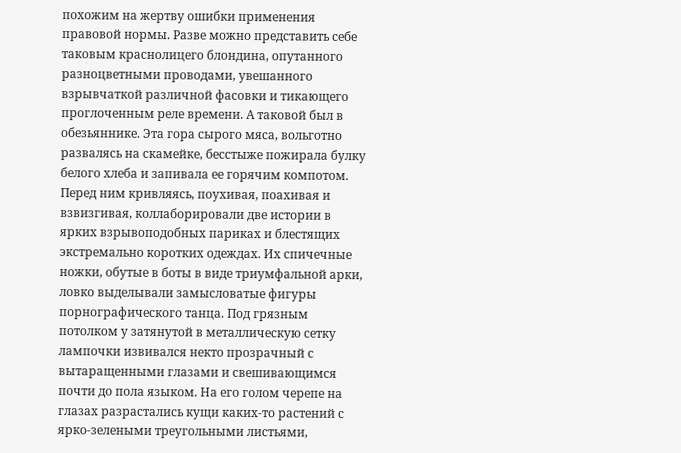похожим на жертву ошибки применения правовой нормы. Разве можно представить себе таковым краснолицего блондина, опутанного разноцветными проводами, увешанного взрывчаткой различной фасовки и тикающего проглоченным реле времени. А таковой был в обезьяннике. Эта гора сырого мяса, вольготно развалясь на скамейке, бесстыже пожирала булку белого хлеба и запивала ее горячим компотом. Перед ним кривляясь, поухивая, поахивая и взвизгивая, коллаборировали две истории в ярких взрывоподобных париках и блестящих экстремально коротких одеждах. Их спичечные ножки, обутые в боты в виде триумфальной арки, ловко выделывали замысловатые фигуры порнографического танца. Под грязным потолком у затянутой в металлическую сетку лампочки извивался некто прозрачный с вытаращенными глазами и свешивающимся почти до пола языком. На его голом черепе на глазах разрастались кущи каких-то растений с ярко-зелеными треугольными листьями,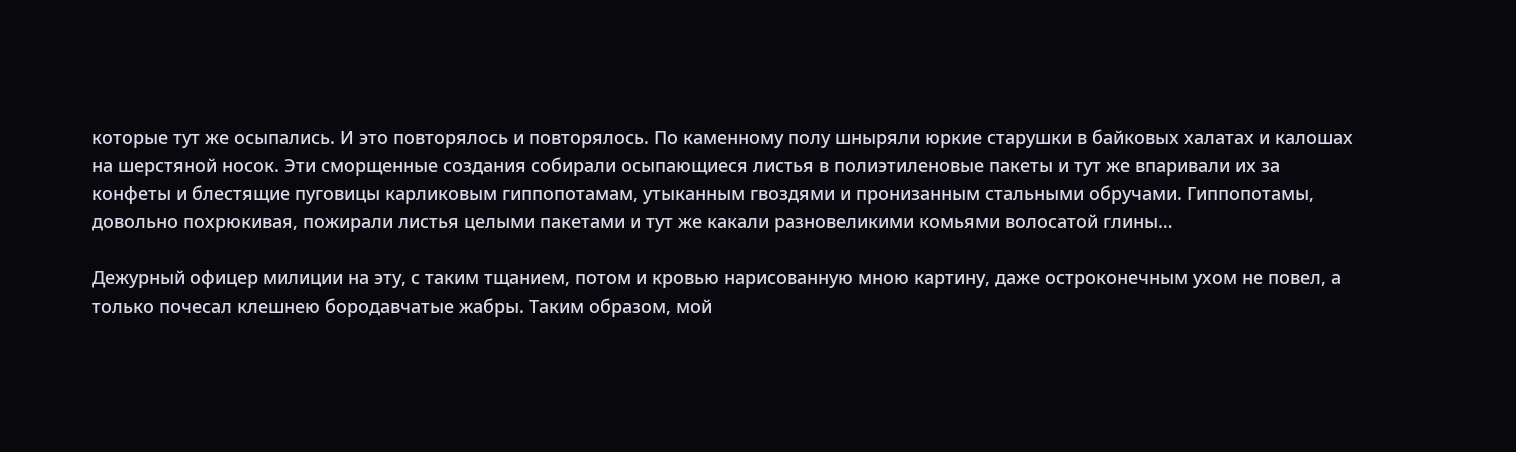которые тут же осыпались. И это повторялось и повторялось. По каменному полу шныряли юркие старушки в байковых халатах и калошах на шерстяной носок. Эти сморщенные создания собирали осыпающиеся листья в полиэтиленовые пакеты и тут же впаривали их за конфеты и блестящие пуговицы карликовым гиппопотамам, утыканным гвоздями и пронизанным стальными обручами. Гиппопотамы, довольно похрюкивая, пожирали листья целыми пакетами и тут же какали разновеликими комьями волосатой глины…

Дежурный офицер милиции на эту, с таким тщанием, потом и кровью нарисованную мною картину, даже остроконечным ухом не повел, а только почесал клешнею бородавчатые жабры. Таким образом, мой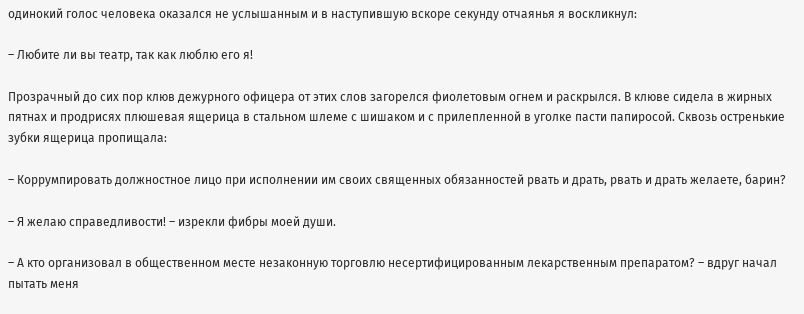одинокий голос человека оказался не услышанным и в наступившую вскоре секунду отчаянья я воскликнул:

– Любите ли вы театр, так как люблю его я!

Прозрачный до сих пор клюв дежурного офицера от этих слов загорелся фиолетовым огнем и раскрылся. В клюве сидела в жирных пятнах и продрисях плюшевая ящерица в стальном шлеме с шишаком и с прилепленной в уголке пасти папиросой. Сквозь остренькие зубки ящерица пропищала:

– Коррумпировать должностное лицо при исполнении им своих священных обязанностей рвать и драть, рвать и драть желаете, барин?

– Я желаю справедливости! – изрекли фибры моей души.

– А кто организовал в общественном месте незаконную торговлю несертифицированным лекарственным препаратом? – вдруг начал пытать меня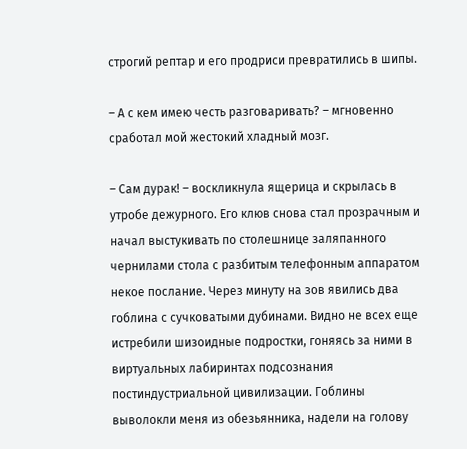строгий рептар и его продриси превратились в шипы.

– А с кем имею честь разговаривать? – мгновенно сработал мой жестокий хладный мозг.

– Сам дурак! – воскликнула ящерица и скрылась в утробе дежурного. Его клюв снова стал прозрачным и начал выстукивать по столешнице заляпанного чернилами стола с разбитым телефонным аппаратом некое послание. Через минуту на зов явились два гоблина с сучковатыми дубинами. Видно не всех еще истребили шизоидные подростки, гоняясь за ними в виртуальных лабиринтах подсознания постиндустриальной цивилизации. Гоблины выволокли меня из обезьянника, надели на голову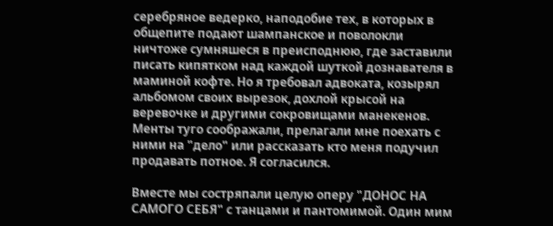серебряное ведерко, наподобие тех, в которых в общепите подают шампанское и поволокли ничтоже сумняшеся в преисподнюю, где заставили писать кипятком над каждой шуткой дознавателя в маминой кофте. Но я требовал адвоката, козырял альбомом своих вырезок, дохлой крысой на веревочке и другими сокровищами манекенов. Менты туго соображали, прелагали мне поехать с ними на "дело" или рассказать кто меня подучил продавать потное. Я согласился.

Вместе мы состряпали целую оперу "ДОНОС НА САМОГО СЕБЯ" с танцами и пантомимой. Один мим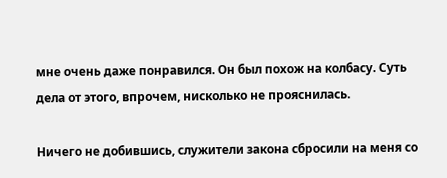мне очень даже понравился. Он был похож на колбасу. Суть дела от этого, впрочем, нисколько не прояснилась.

Ничего не добившись, служители закона сбросили на меня со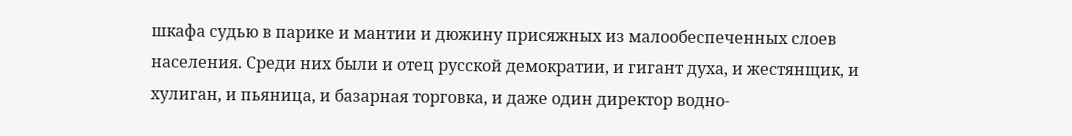шкафа судью в парике и мантии и дюжину присяжных из малообеспеченных слоев населения. Среди них были и отец русской демократии, и гигант духа, и жестянщик, и хулиган, и пьяница, и базарная торговка, и даже один директор водно-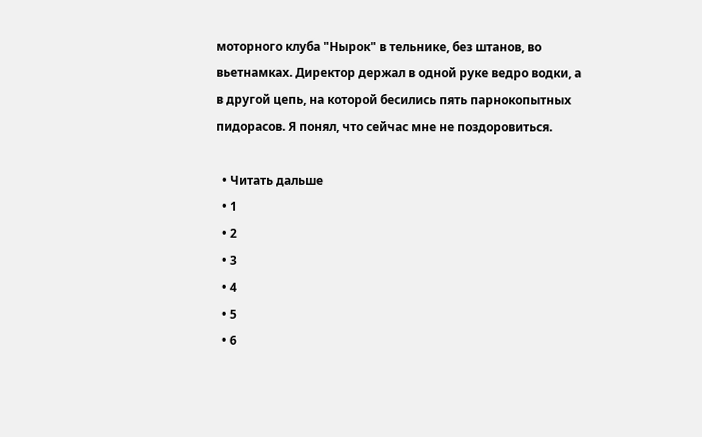моторного клуба "Нырок" в тельнике, без штанов, во вьетнамках. Директор держал в одной руке ведро водки, а в другой цепь, на которой бесились пять парнокопытных пидорасов. Я понял, что сейчас мне не поздоровиться.

  • Читать дальше
  • 1
  • 2
  • 3
  • 4
  • 5
  • 6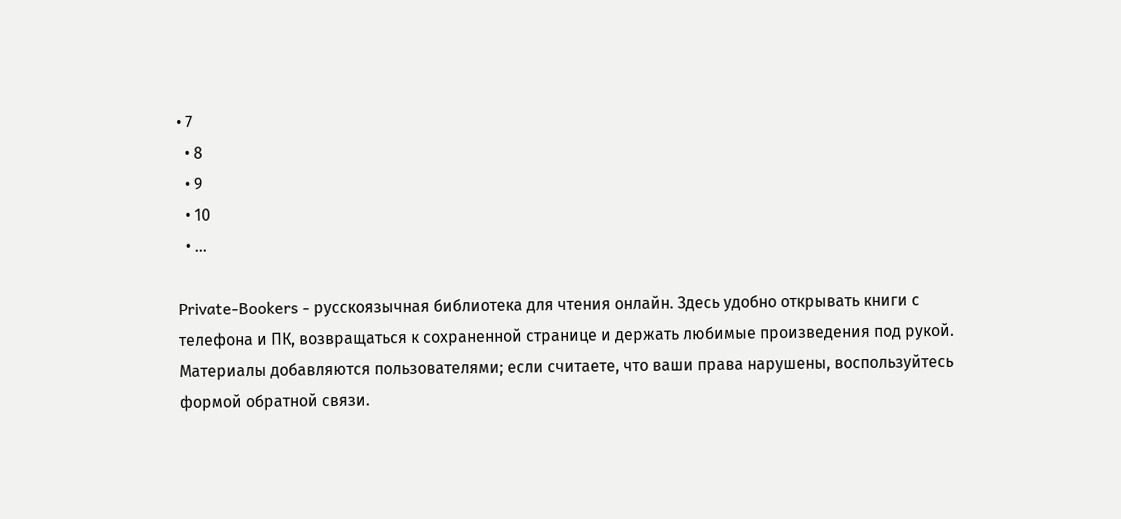• 7
  • 8
  • 9
  • 10
  • ...

Private-Bookers - русскоязычная библиотека для чтения онлайн. Здесь удобно открывать книги с телефона и ПК, возвращаться к сохраненной странице и держать любимые произведения под рукой. Материалы добавляются пользователями; если считаете, что ваши права нарушены, воспользуйтесь формой обратной связи.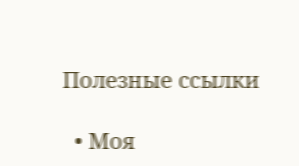Полезные ссылки

  • Моя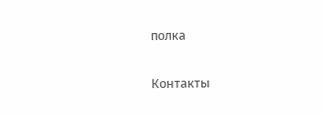полка

Контакты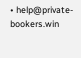• help@private-bookers.win